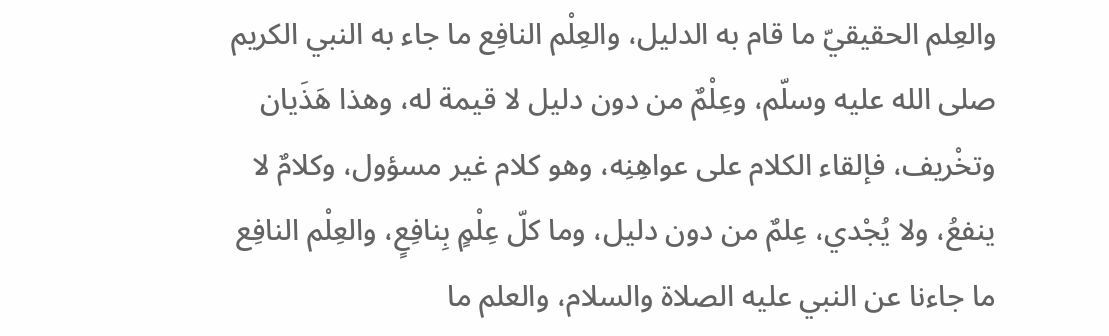والعِلم الحقيقيّ ما قام به الدليل، والعِلْم النافِع ما جاء به النبي الكريم صلى الله عليه وسلّم، وعِلْمٌ من دون دليل لا قيمة له، وهذا هَذَيان وتخْريف، فإلقاء الكلام على عواهِنِه، وهو كلام غير مسؤول، وكلامٌ لا ينفعُ، ولا يُجْدي، عِلمٌ من دون دليل، وما كلّ عِلْمٍ بِنافِعٍ، والعِلْم النافِع ما جاءنا عن النبي عليه الصلاة والسلام، والعلم ما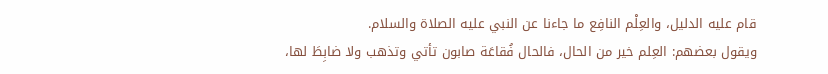قام عليه الدليل، والعِلْم النافِع ما جاءنا عن النبي عليه الصلاة والسلام.
ويقول بعضهم: العِلم خير من الحال، فالحال فُقاعَة صابون تأتي وتذهب ولا ضابِطَ لها،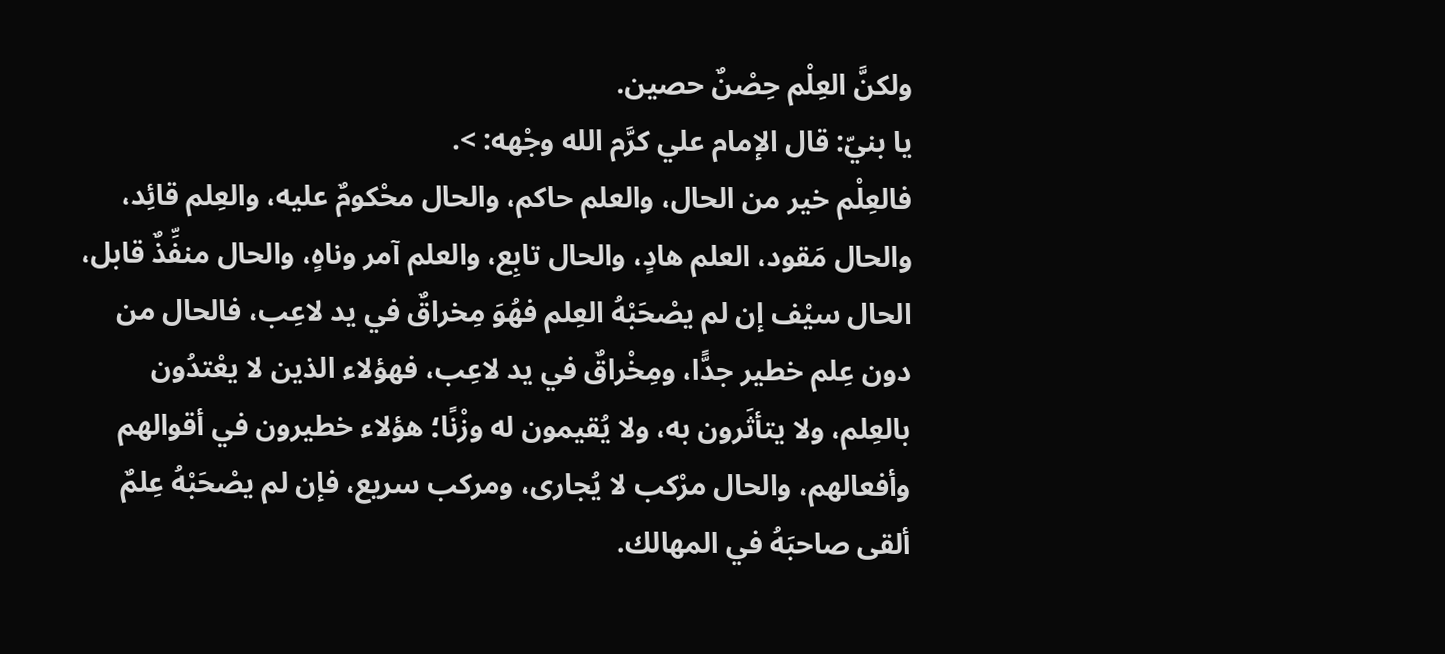ولكنَّ العِلْم حِصْنٌ حصين.
يا بنيّ: قال الإمام علي كرَّم الله وجْهه: >.
فالعِلْم خير من الحال، والعلم حاكم، والحال محْكومٌ عليه، والعِلم قائِد، والحال مَقود، العلم هادٍ، والحال تابِع، والعلم آمر وناهٍ، والحال منفِّذٌ قابل، الحال سيْف إن لم يصْحَبْهُ العِلم فهُوَ مِخراقٌ في يد لاعِب، فالحال من دون عِلم خطير جدًّا، ومِخْراقٌ في يد لاعِب، فهؤلاء الذين لا يعْتدُون بالعِلم، ولا يتأثَرون به، ولا يُقيمون له وزْنًا؛ هؤلاء خطيرون في أقوالهم وأفعالهم، والحال مرْكب لا يُجارى، ومركب سريع، فإن لم يصْحَبْهُ عِلمٌ ألقى صاحبَهُ في المهالك.